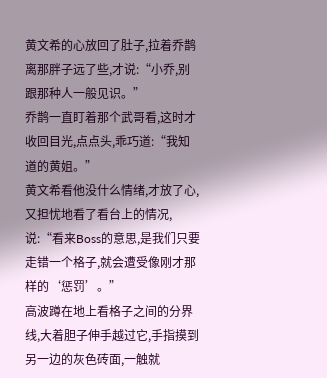黄文希的心放回了肚子,拉着乔鹊离那胖子远了些,才说:“小乔,别跟那种人一般见识。”
乔鹊一直盯着那个武哥看,这时才收回目光,点点头,乖巧道:“我知道的黄姐。”
黄文希看他没什么情绪,才放了心,又担忧地看了看台上的情况,说:“看来Boss的意思,是我们只要走错一个格子,就会遭受像刚才那样的‘惩罚’。”
高波蹲在地上看格子之间的分界线,大着胆子伸手越过它,手指摸到另一边的灰色砖面,一触就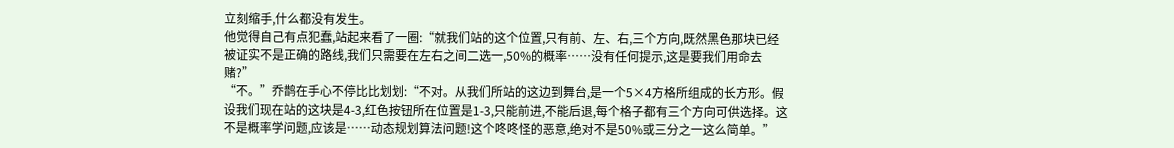立刻缩手,什么都没有发生。
他觉得自己有点犯蠢,站起来看了一圈:“就我们站的这个位置,只有前、左、右,三个方向,既然黑色那块已经被证实不是正确的路线,我们只需要在左右之间二选一,50%的概率……没有任何提示,这是要我们用命去赌?”
“不。”乔鹊在手心不停比比划划:“不对。从我们所站的这边到舞台,是一个5×4方格所组成的长方形。假设我们现在站的这块是4-3,红色按钮所在位置是1-3,只能前进,不能后退,每个格子都有三个方向可供选择。这不是概率学问题,应该是……动态规划算法问题!这个咚咚怪的恶意,绝对不是50%或三分之一这么简单。”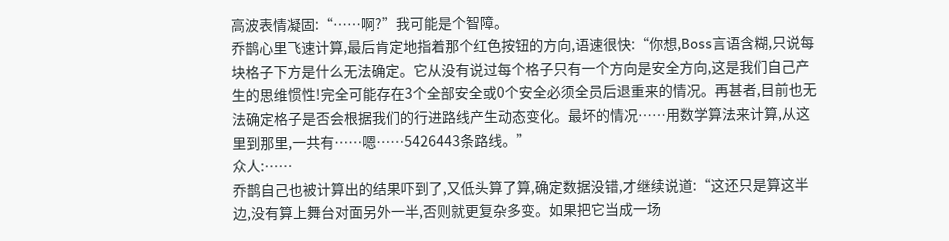高波表情凝固:“……啊?”我可能是个智障。
乔鹊心里飞速计算,最后肯定地指着那个红色按钮的方向,语速很快:“你想,Boss言语含糊,只说每块格子下方是什么无法确定。它从没有说过每个格子只有一个方向是安全方向,这是我们自己产生的思维惯性!完全可能存在3个全部安全或0个安全必须全员后退重来的情况。再甚者,目前也无法确定格子是否会根据我们的行进路线产生动态变化。最坏的情况……用数学算法来计算,从这里到那里,一共有……嗯……5426443条路线。”
众人:……
乔鹊自己也被计算出的结果吓到了,又低头算了算,确定数据没错,才继续说道:“这还只是算这半边,没有算上舞台对面另外一半,否则就更复杂多变。如果把它当成一场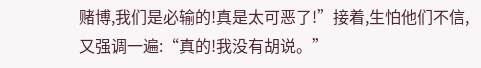赌博,我们是必输的!真是太可恶了!”接着,生怕他们不信,又强调一遍:“真的!我没有胡说。”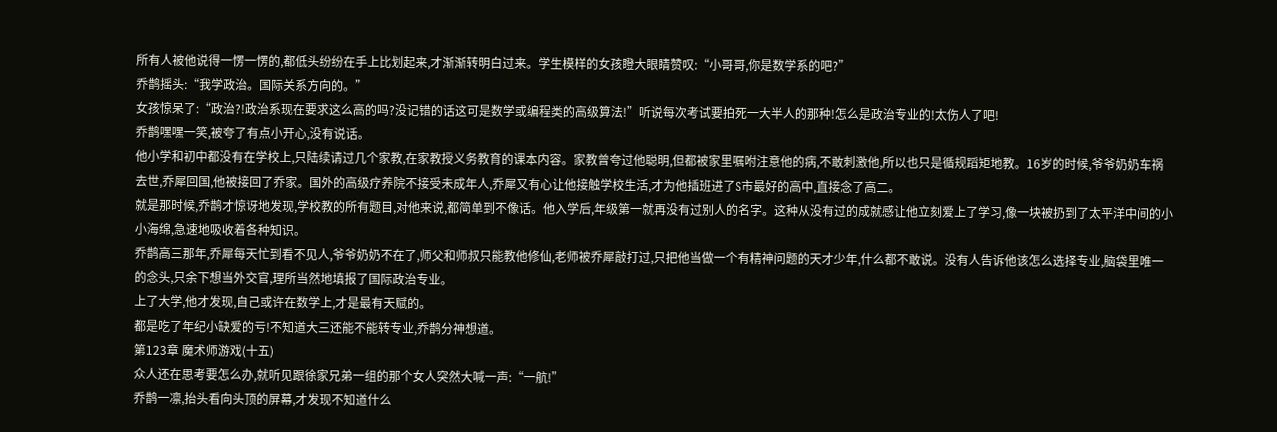所有人被他说得一愣一愣的,都低头纷纷在手上比划起来,才渐渐转明白过来。学生模样的女孩瞪大眼睛赞叹:“小哥哥,你是数学系的吧?”
乔鹊摇头:“我学政治。国际关系方向的。”
女孩惊呆了:“政治?!政治系现在要求这么高的吗?没记错的话这可是数学或编程类的高级算法!”听说每次考试要拍死一大半人的那种!怎么是政治专业的!太伤人了吧!
乔鹊嘿嘿一笑,被夸了有点小开心,没有说话。
他小学和初中都没有在学校上,只陆续请过几个家教,在家教授义务教育的课本内容。家教曾夸过他聪明,但都被家里嘱咐注意他的病,不敢刺激他,所以也只是循规蹈矩地教。16岁的时候,爷爷奶奶车祸去世,乔犀回国,他被接回了乔家。国外的高级疗养院不接受未成年人,乔犀又有心让他接触学校生活,才为他插班进了S市最好的高中,直接念了高二。
就是那时候,乔鹊才惊讶地发现,学校教的所有题目,对他来说,都简单到不像话。他入学后,年级第一就再没有过别人的名字。这种从没有过的成就感让他立刻爱上了学习,像一块被扔到了太平洋中间的小小海绵,急速地吸收着各种知识。
乔鹊高三那年,乔犀每天忙到看不见人,爷爷奶奶不在了,师父和师叔只能教他修仙,老师被乔犀敲打过,只把他当做一个有精神问题的天才少年,什么都不敢说。没有人告诉他该怎么选择专业,脑袋里唯一的念头,只余下想当外交官,理所当然地填报了国际政治专业。
上了大学,他才发现,自己或许在数学上,才是最有天赋的。
都是吃了年纪小缺爱的亏!不知道大三还能不能转专业,乔鹊分神想道。
第123章 魔术师游戏(十五)
众人还在思考要怎么办,就听见跟徐家兄弟一组的那个女人突然大喊一声:“一航!”
乔鹊一凛,抬头看向头顶的屏幕,才发现不知道什么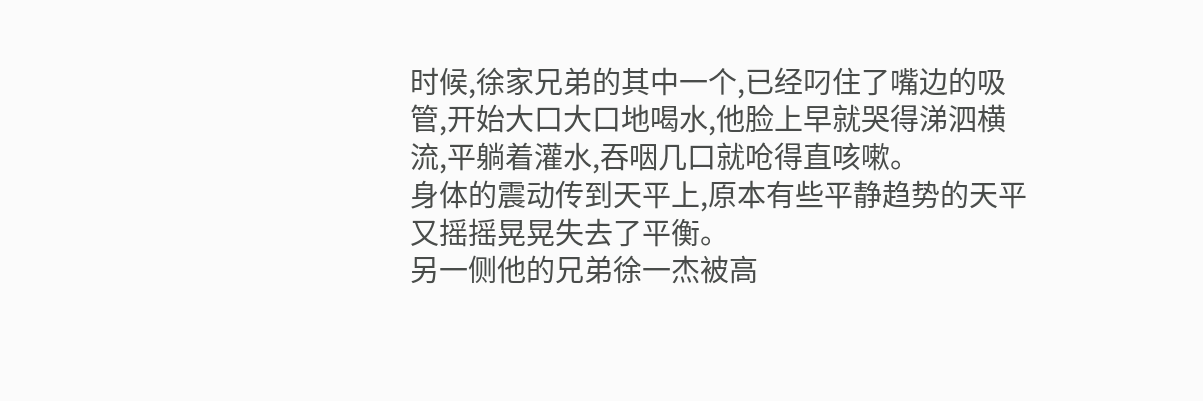时候,徐家兄弟的其中一个,已经叼住了嘴边的吸管,开始大口大口地喝水,他脸上早就哭得涕泗横流,平躺着灌水,吞咽几口就呛得直咳嗽。
身体的震动传到天平上,原本有些平静趋势的天平又摇摇晃晃失去了平衡。
另一侧他的兄弟徐一杰被高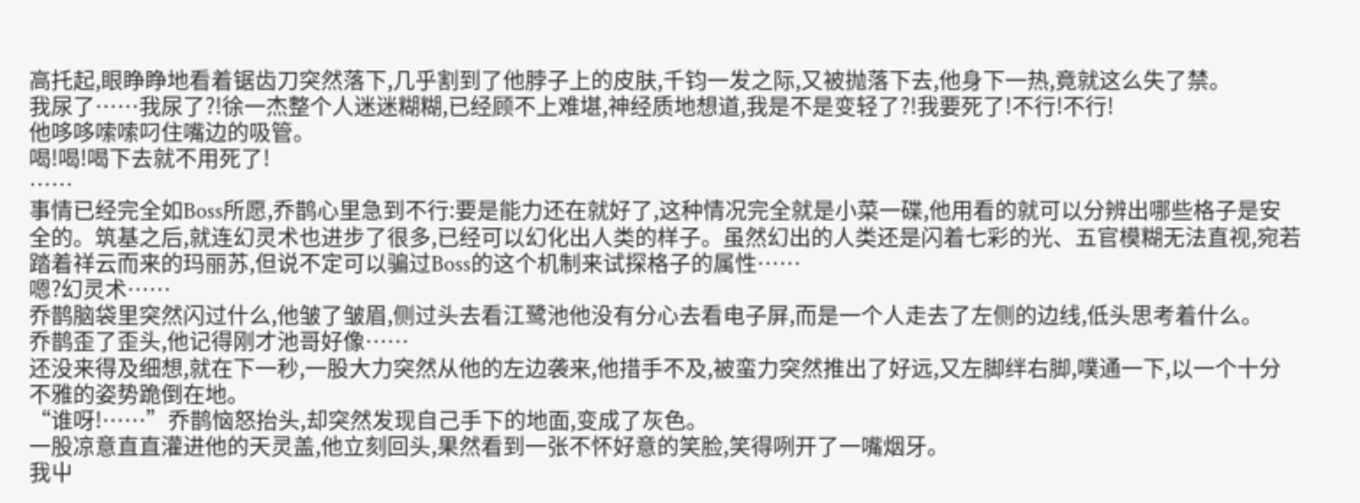高托起,眼睁睁地看着锯齿刀突然落下,几乎割到了他脖子上的皮肤,千钧一发之际,又被抛落下去,他身下一热,竟就这么失了禁。
我尿了……我尿了?!徐一杰整个人迷迷糊糊,已经顾不上难堪,神经质地想道,我是不是变轻了?!我要死了!不行!不行!
他哆哆嗦嗦叼住嘴边的吸管。
喝!喝!喝下去就不用死了!
……
事情已经完全如Boss所愿,乔鹊心里急到不行:要是能力还在就好了,这种情况完全就是小菜一碟,他用看的就可以分辨出哪些格子是安全的。筑基之后,就连幻灵术也进步了很多,已经可以幻化出人类的样子。虽然幻出的人类还是闪着七彩的光、五官模糊无法直视,宛若踏着祥云而来的玛丽苏,但说不定可以骗过Boss的这个机制来试探格子的属性……
嗯?幻灵术……
乔鹊脑袋里突然闪过什么,他皱了皱眉,侧过头去看江鹭池他没有分心去看电子屏,而是一个人走去了左侧的边线,低头思考着什么。
乔鹊歪了歪头,他记得刚才池哥好像……
还没来得及细想,就在下一秒,一股大力突然从他的左边袭来,他措手不及,被蛮力突然推出了好远,又左脚绊右脚,噗通一下,以一个十分不雅的姿势跪倒在地。
“谁呀!……”乔鹊恼怒抬头,却突然发现自己手下的地面,变成了灰色。
一股凉意直直灌进他的天灵盖,他立刻回头,果然看到一张不怀好意的笑脸,笑得咧开了一嘴烟牙。
我屮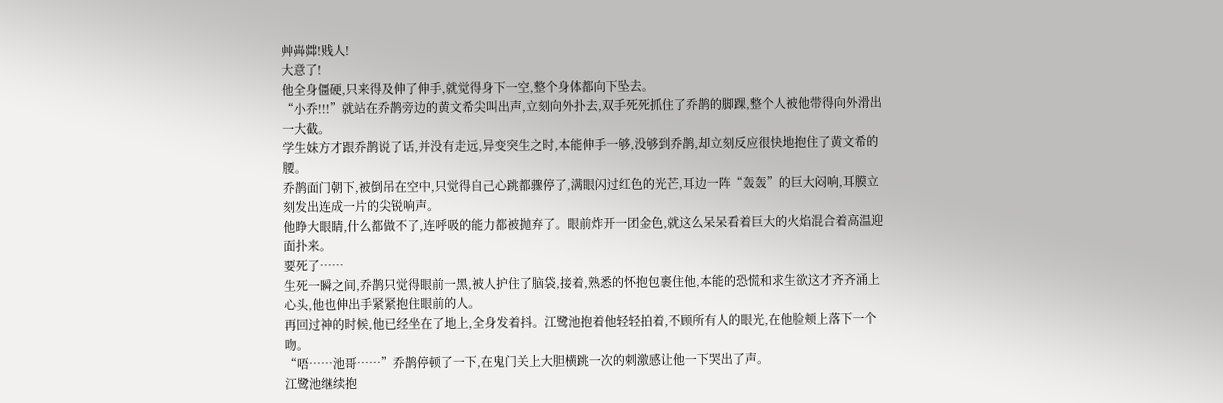艸芔茻!贱人!
大意了!
他全身僵硬,只来得及伸了伸手,就觉得身下一空,整个身体都向下坠去。
“小乔!!!”就站在乔鹊旁边的黄文希尖叫出声,立刻向外扑去,双手死死抓住了乔鹊的脚踝,整个人被他带得向外滑出一大截。
学生妹方才跟乔鹊说了话,并没有走远,异变突生之时,本能伸手一够,没够到乔鹊,却立刻反应很快地抱住了黄文希的腰。
乔鹊面门朝下,被倒吊在空中,只觉得自己心跳都骤停了,满眼闪过红色的光芒,耳边一阵“轰轰”的巨大闷响,耳膜立刻发出连成一片的尖锐响声。
他睁大眼睛,什么都做不了,连呼吸的能力都被抛弃了。眼前炸开一团金色,就这么呆呆看着巨大的火焰混合着高温迎面扑来。
要死了……
生死一瞬之间,乔鹊只觉得眼前一黑,被人护住了脑袋,接着,熟悉的怀抱包裹住他,本能的恐慌和求生欲这才齐齐涌上心头,他也伸出手紧紧抱住眼前的人。
再回过神的时候,他已经坐在了地上,全身发着抖。江鹭池抱着他轻轻拍着,不顾所有人的眼光,在他脸颊上落下一个吻。
“唔……池哥……”乔鹊停顿了一下,在鬼门关上大胆横跳一次的刺激感让他一下哭出了声。
江鹭池继续抱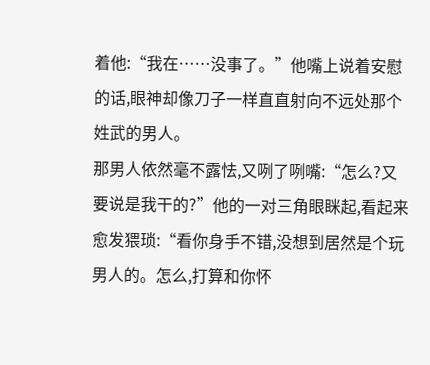着他:“我在……没事了。”他嘴上说着安慰的话,眼神却像刀子一样直直射向不远处那个姓武的男人。
那男人依然毫不露怯,又咧了咧嘴:“怎么?又要说是我干的?”他的一对三角眼眯起,看起来愈发猥琐:“看你身手不错,没想到居然是个玩男人的。怎么,打算和你怀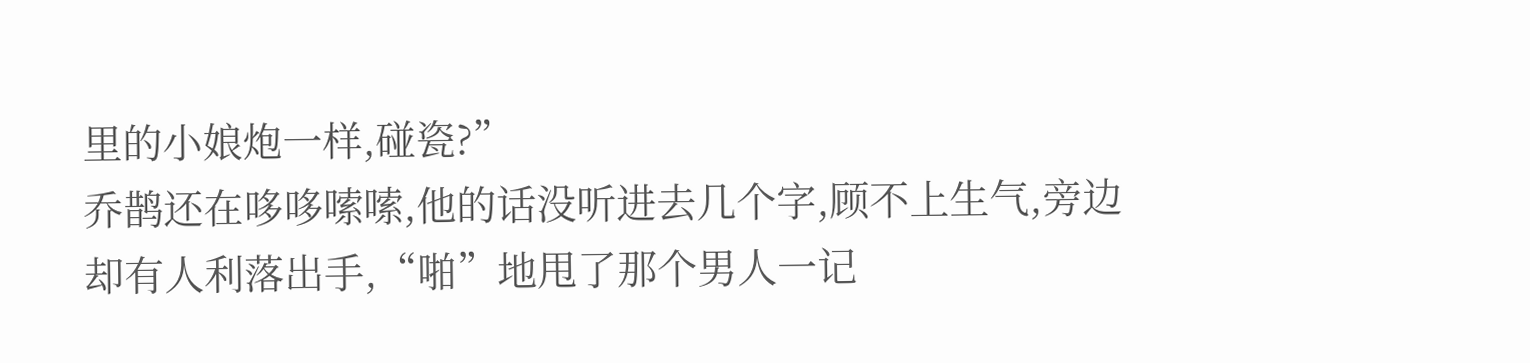里的小娘炮一样,碰瓷?”
乔鹊还在哆哆嗦嗦,他的话没听进去几个字,顾不上生气,旁边却有人利落出手,“啪”地甩了那个男人一记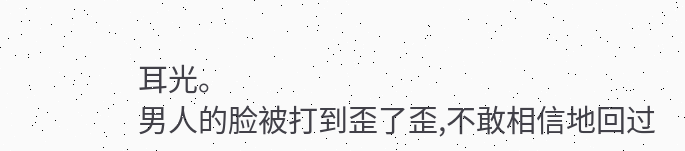耳光。
男人的脸被打到歪了歪,不敢相信地回过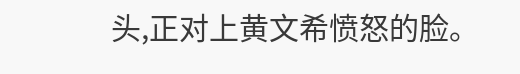头,正对上黄文希愤怒的脸。